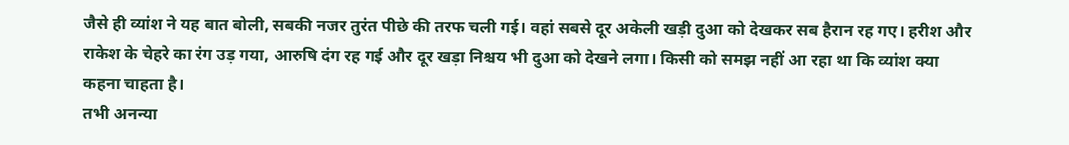जैसे ही व्यांश ने यह बात बोली, सबकी नजर तुरंत पीछे की तरफ चली गई। वहां सबसे दूर अकेली खड़ी दुआ को देखकर सब हैरान रह गए। हरीश और राकेश के चेहरे का रंग उड़ गया, आरुषि दंग रह गई और दूर खड़ा निश्चय भी दुआ को देखने लगा। किसी को समझ नहीं आ रहा था कि व्यांश क्या कहना चाहता है।
तभी अनन्या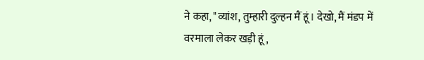ने कहा, "व्यांश, तुम्हारी दुल्हन मैं हूं। देखो, मैं मंडप में वरमाला लेकर खड़ी हूं,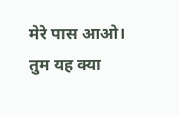मेरे पास आओ। तुम यह क्या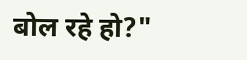बोल रहे हो?"